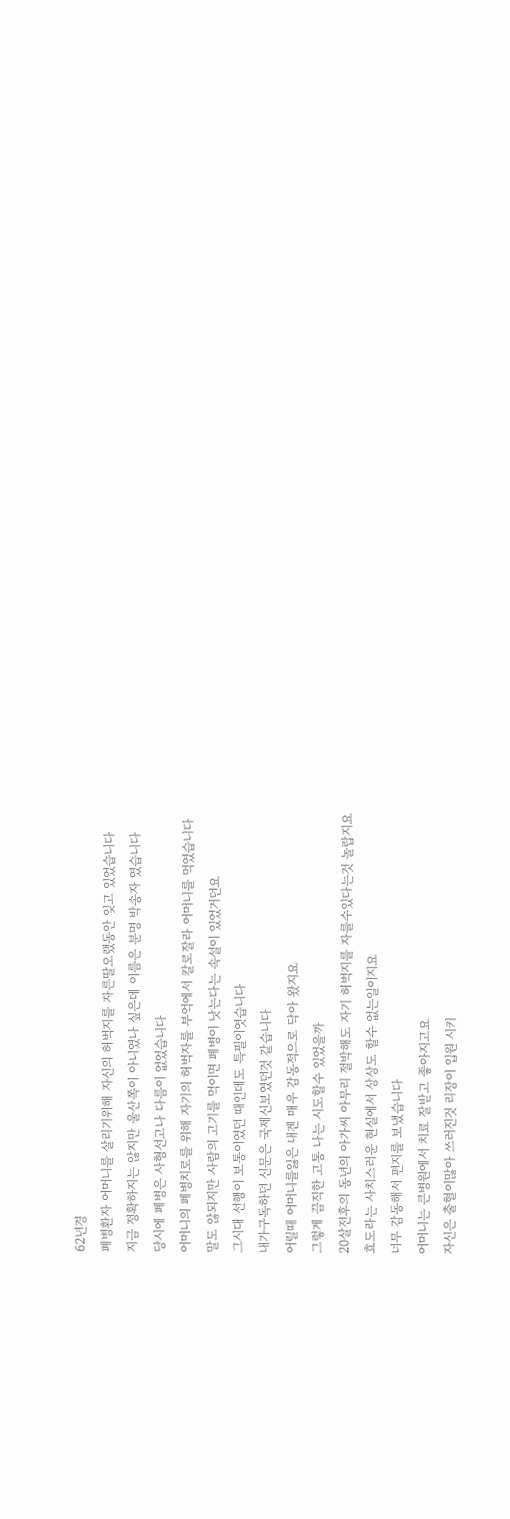62년경
폐병환자 어머니를 살리기위해 자신의 허벅지를 자른딸오랬동안 잊고 있었습니다
지금 정확하지는 않지만 울산쪽이 아니였나 싶은데 이름은 분명 박송자 였습니다
당시에 폐병은 사형선고나 다름이 없었습니다
어머니의 폐병치로를 위해 자기의 허벅자를 부억에서 칼로잘라 어머니를 먹였습니다
말도 않되지만 사람의 고기를 먹이면 폐병이 낫는다는 속설이 있었거던요
그시대 선행이 보통이였던 때인데도 특필이엿습니다
내가구독하던 신문은 국제신보였던것 같습니다
어릴때 어머니를잃은 내겐 매우 감동적으로 닥아 왔지요
그렇게 끔직한 고통 나는 시도할수 있었을까
20살전후의 동년의 아가씨 아무리 절박해도 자기 허벅지를 자를수있다는것 놀랍지요
효도라는 사치스러운 현실에서 상상도 할수 없는일이지요
너무 감동해서 편지를 보냈습니다
어머니는 큰병원에서 치료 잘받고 좋아지고요
자신은 출혈이많아 쓰러진것 리장이 입원 시키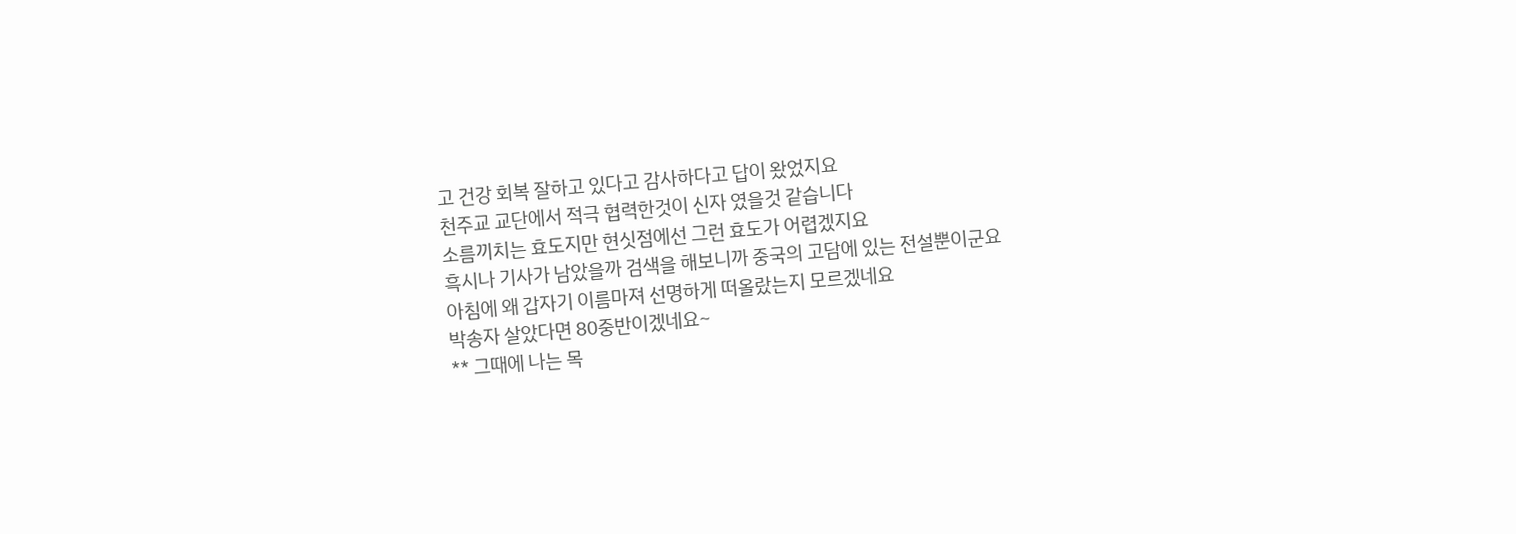고 건강 회복 잘하고 있다고 감사하다고 답이 왔었지요
천주교 교단에서 적극 협력한것이 신자 였을것 같습니다
소름끼치는 효도지만 현싯점에선 그런 효도가 어렵겠지요
흑시나 기사가 남았을까 검색을 해보니까 중국의 고담에 있는 전설뿐이군요
아침에 왜 갑자기 이름마져 선명하게 떠올랐는지 모르겠네요
박송자 살았다면 80중반이겠네요~
** 그때에 나는 목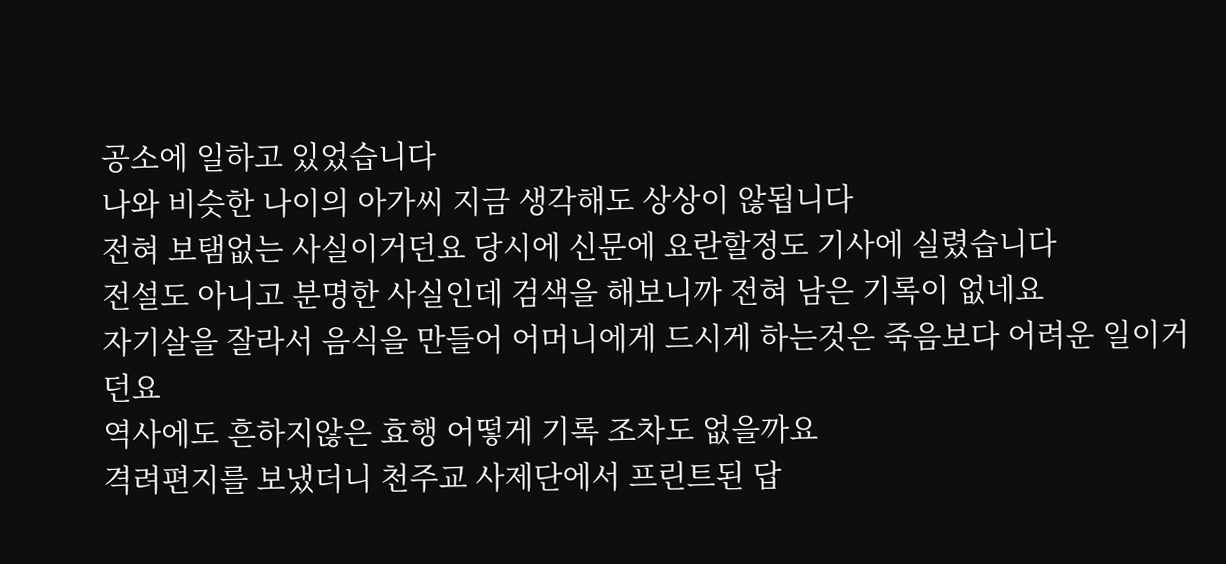공소에 일하고 있었습니다
나와 비슷한 나이의 아가씨 지금 생각해도 상상이 않됩니다
전혀 보탬없는 사실이거던요 당시에 신문에 요란할정도 기사에 실렸습니다
전설도 아니고 분명한 사실인데 검색을 해보니까 전혀 남은 기록이 없네요
자기살을 잘라서 음식을 만들어 어머니에게 드시게 하는것은 죽음보다 어려운 일이거던요
역사에도 흔하지않은 효행 어떻게 기록 조차도 없을까요
격려편지를 보냈더니 천주교 사제단에서 프린트된 답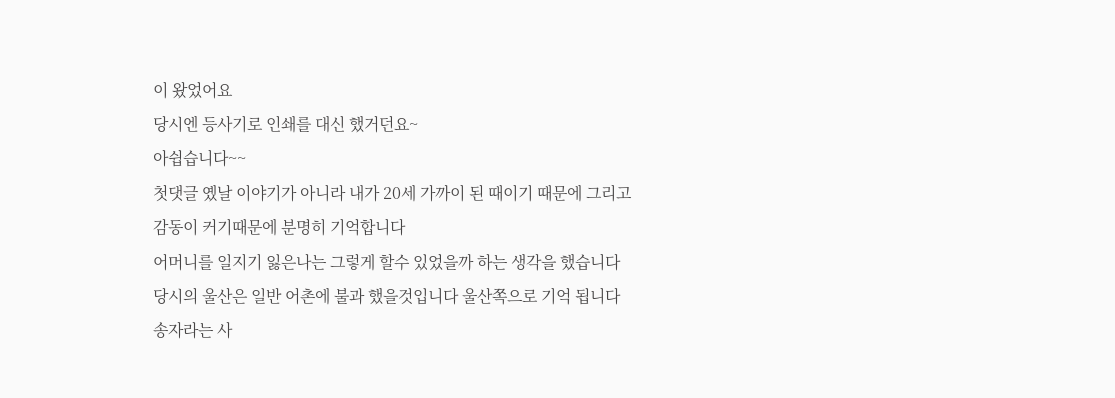이 왔었어요
당시엔 등사기로 인쇄를 대신 했거던요~
아쉽습니다~~
첫댓글 옜날 이야기가 아니라 내가 20세 가까이 된 때이기 때문에 그리고 감동이 커기때문에 분명히 기억합니다
어머니를 일지기 잃은나는 그렇게 할수 있었을까 하는 생각을 했습니다
당시의 울산은 일반 어촌에 불과 했을것입니다 울산쪽으로 기억 됩니다
송자라는 사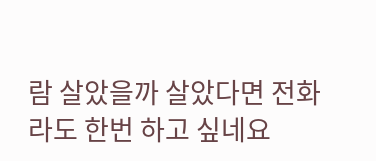람 살았을까 살았다면 전화라도 한번 하고 싶네요